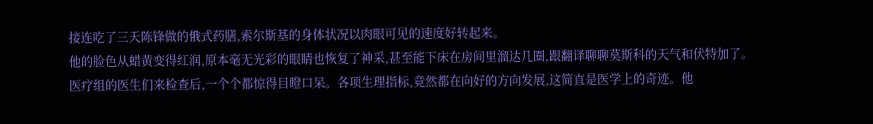接连吃了三天陈锋做的俄式药膳,索尔斯基的身体状况以肉眼可见的速度好转起来。
他的脸色从蜡黄变得红润,原本毫无光彩的眼睛也恢复了神采,甚至能下床在房间里溜达几圈,跟翻译聊聊莫斯科的天气和伏特加了。
医疗组的医生们来检查后,一个个都惊得目瞪口呆。各项生理指标,竟然都在向好的方向发展,这简直是医学上的奇迹。他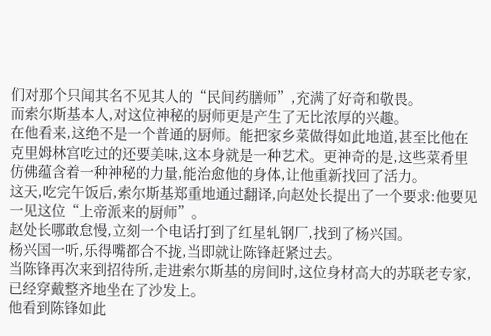们对那个只闻其名不见其人的“民间药膳师”,充满了好奇和敬畏。
而索尔斯基本人,对这位神秘的厨师更是产生了无比浓厚的兴趣。
在他看来,这绝不是一个普通的厨师。能把家乡菜做得如此地道,甚至比他在克里姆林宫吃过的还要美味,这本身就是一种艺术。更神奇的是,这些菜肴里仿佛蕴含着一种神秘的力量,能治愈他的身体,让他重新找回了活力。
这天,吃完午饭后,索尔斯基郑重地通过翻译,向赵处长提出了一个要求:他要见一见这位“上帝派来的厨师”。
赵处长哪敢怠慢,立刻一个电话打到了红星轧钢厂,找到了杨兴国。
杨兴国一听,乐得嘴都合不拢,当即就让陈锋赶紧过去。
当陈锋再次来到招待所,走进索尔斯基的房间时,这位身材高大的苏联老专家,已经穿戴整齐地坐在了沙发上。
他看到陈锋如此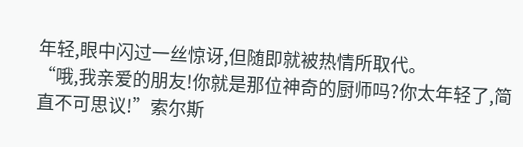年轻,眼中闪过一丝惊讶,但随即就被热情所取代。
“哦,我亲爱的朋友!你就是那位神奇的厨师吗?你太年轻了,简直不可思议!”索尔斯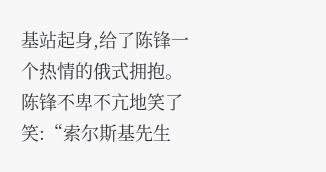基站起身,给了陈锋一个热情的俄式拥抱。
陈锋不卑不亢地笑了笑:“索尔斯基先生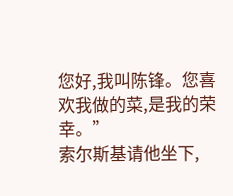您好,我叫陈锋。您喜欢我做的菜,是我的荣幸。”
索尔斯基请他坐下,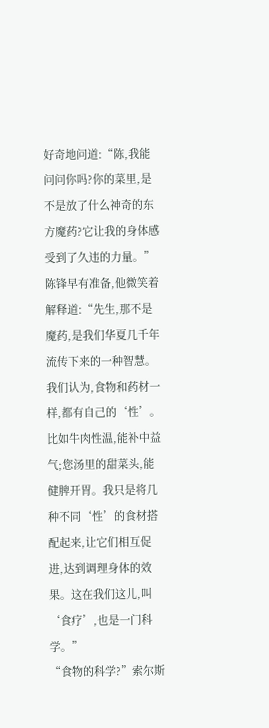好奇地问道:“陈,我能问问你吗?你的菜里,是不是放了什么神奇的东方魔药?它让我的身体感受到了久违的力量。”
陈锋早有准备,他微笑着解释道:“先生,那不是魔药,是我们华夏几千年流传下来的一种智慧。我们认为,食物和药材一样,都有自己的‘性’。
比如牛肉性温,能补中益气;您汤里的甜菜头,能健脾开胃。我只是将几种不同‘性’的食材搭配起来,让它们相互促进,达到调理身体的效果。这在我们这儿,叫‘食疗’,也是一门科学。”
“食物的科学?”索尔斯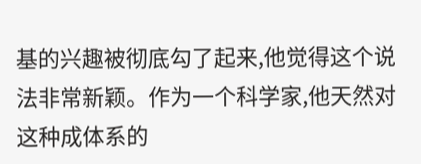基的兴趣被彻底勾了起来,他觉得这个说法非常新颖。作为一个科学家,他天然对这种成体系的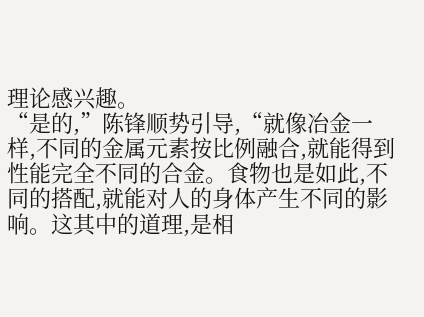理论感兴趣。
“是的,”陈锋顺势引导,“就像冶金一样,不同的金属元素按比例融合,就能得到性能完全不同的合金。食物也是如此,不同的搭配,就能对人的身体产生不同的影响。这其中的道理,是相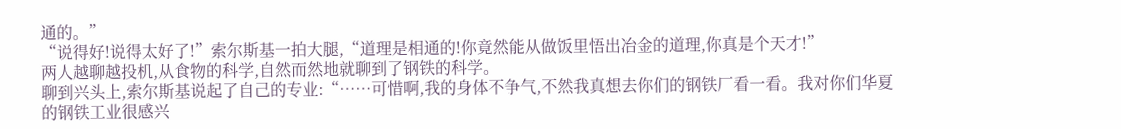通的。”
“说得好!说得太好了!”索尔斯基一拍大腿,“道理是相通的!你竟然能从做饭里悟出冶金的道理,你真是个天才!”
两人越聊越投机,从食物的科学,自然而然地就聊到了钢铁的科学。
聊到兴头上,索尔斯基说起了自己的专业:“……可惜啊,我的身体不争气,不然我真想去你们的钢铁厂看一看。我对你们华夏的钢铁工业很感兴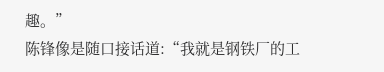趣。”
陈锋像是随口接话道:“我就是钢铁厂的工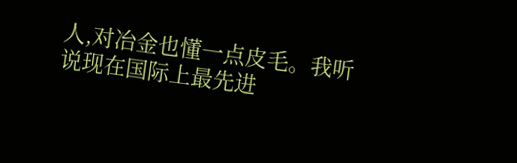人,对冶金也懂一点皮毛。我听说现在国际上最先进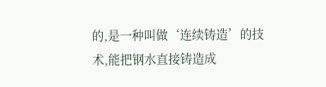的,是一种叫做‘连续铸造’的技术,能把钢水直接铸造成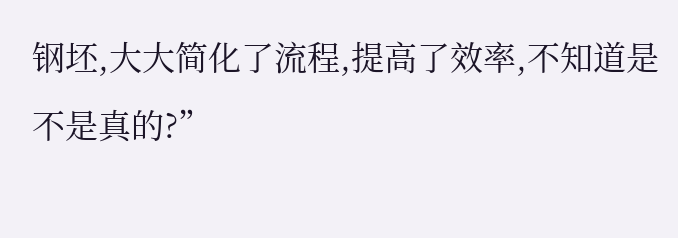钢坯,大大简化了流程,提高了效率,不知道是不是真的?”